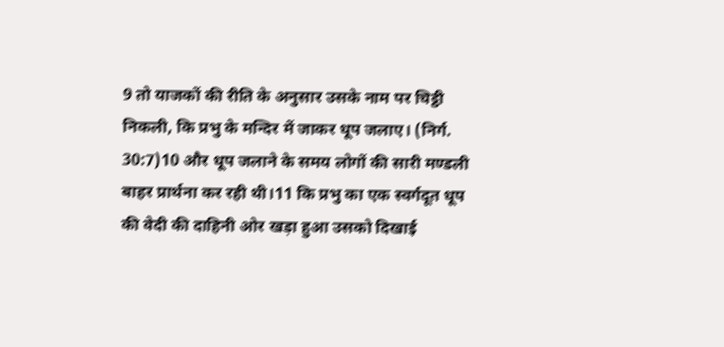9 तो याजकों की रीति के अनुसार उसके नाम पर चिट्ठी निकली, कि प्रभु के मन्दिर में जाकर धूप जलाए। (निर्ग. 30:7)10 और धूप जलाने के समय लोगों की सारी मण्डली बाहर प्रार्थना कर रही थी।11 कि प्रभु का एक स्वर्गदूत धूप की वेदी की दाहिनी ओर खड़ा हुआ उसको दिखाई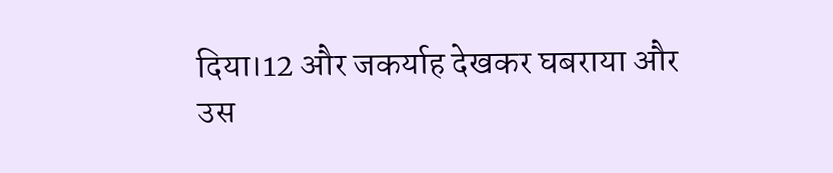दिया।12 और जकर्याह देखकर घबराया और उस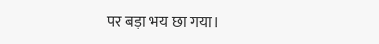पर बड़ा भय छा गया।